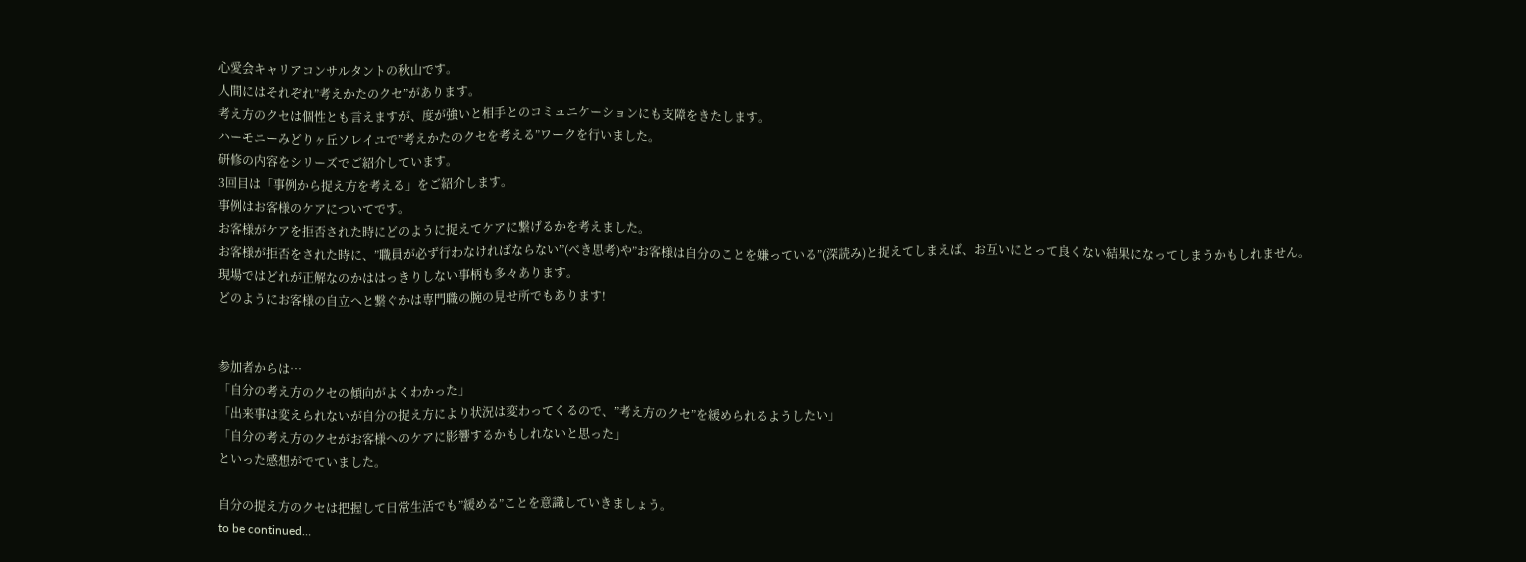心愛会キャリアコンサルタントの秋山です。
人間にはそれぞれ”考えかたのクセ”があります。
考え方のクセは個性とも言えますが、度が強いと相手とのコミュニケーションにも支障をきたします。
ハーモニーみどりヶ丘ソレイユで”考えかたのクセを考える”ワークを行いました。
研修の内容をシリーズでご紹介しています。
3回目は「事例から捉え方を考える」をご紹介します。
事例はお客様のケアについてです。
お客様がケアを拒否された時にどのように捉えてケアに繋げるかを考えました。
お客様が拒否をされた時に、”職員が必ず行わなければならない”(べき思考)や”お客様は自分のことを嫌っている”(深読み)と捉えてしまえば、お互いにとって良くない結果になってしまうかもしれません。
現場ではどれが正解なのかははっきりしない事柄も多々あります。
どのようにお客様の自立へと繋ぐかは専門職の腕の見せ所でもあります!


参加者からは…
「自分の考え方のクセの傾向がよくわかった」
「出来事は変えられないが自分の捉え方により状況は変わってくるので、”考え方のクセ”を緩められるようしたい」
「自分の考え方のクセがお客様へのケアに影響するかもしれないと思った」
といった感想がでていました。

自分の捉え方のクセは把握して日常生活でも”緩める”ことを意識していきましょう。
to be continued…